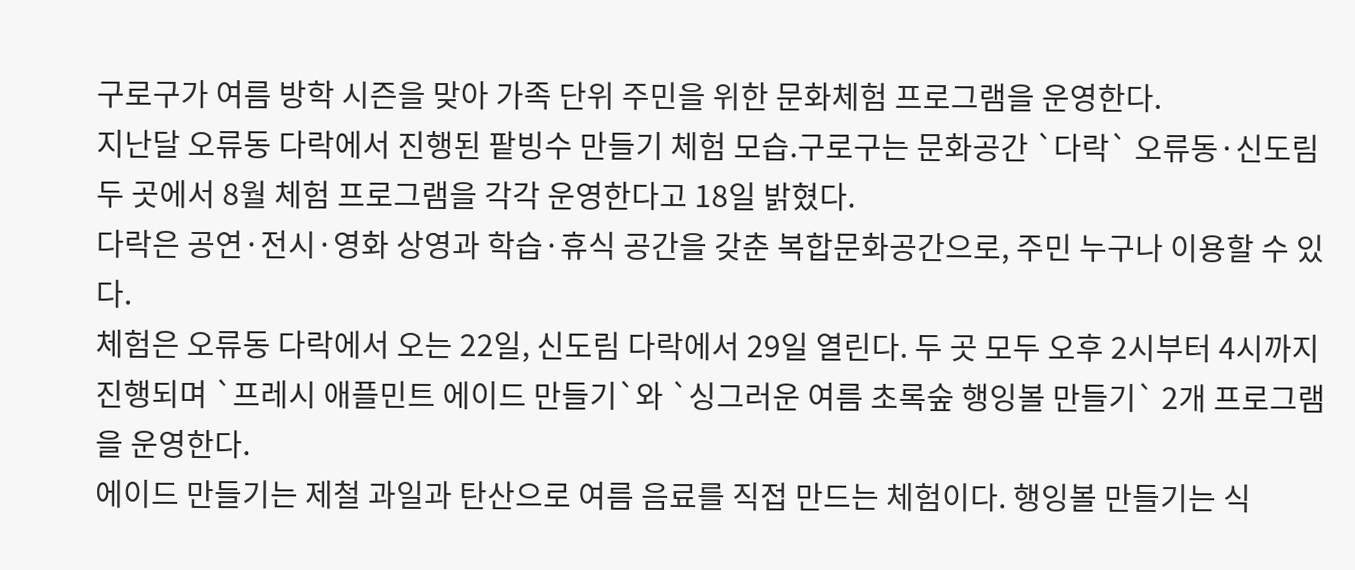구로구가 여름 방학 시즌을 맞아 가족 단위 주민을 위한 문화체험 프로그램을 운영한다.
지난달 오류동 다락에서 진행된 팥빙수 만들기 체험 모습.구로구는 문화공간 `다락` 오류동·신도림 두 곳에서 8월 체험 프로그램을 각각 운영한다고 18일 밝혔다.
다락은 공연·전시·영화 상영과 학습·휴식 공간을 갖춘 복합문화공간으로, 주민 누구나 이용할 수 있다.
체험은 오류동 다락에서 오는 22일, 신도림 다락에서 29일 열린다. 두 곳 모두 오후 2시부터 4시까지 진행되며 `프레시 애플민트 에이드 만들기`와 `싱그러운 여름 초록숲 행잉볼 만들기` 2개 프로그램을 운영한다.
에이드 만들기는 제철 과일과 탄산으로 여름 음료를 직접 만드는 체험이다. 행잉볼 만들기는 식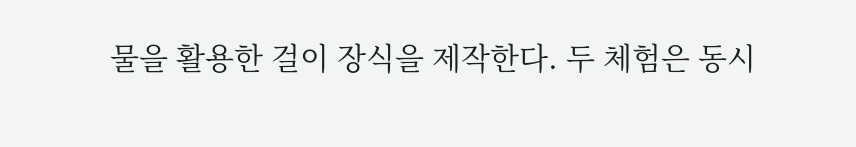물을 활용한 걸이 장식을 제작한다. 두 체험은 동시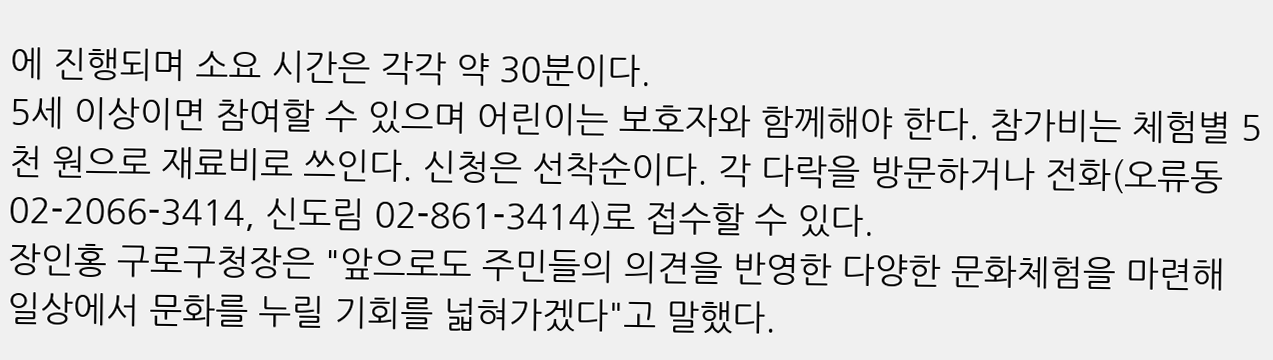에 진행되며 소요 시간은 각각 약 30분이다.
5세 이상이면 참여할 수 있으며 어린이는 보호자와 함께해야 한다. 참가비는 체험별 5천 원으로 재료비로 쓰인다. 신청은 선착순이다. 각 다락을 방문하거나 전화(오류동 02-2066-3414, 신도림 02-861-3414)로 접수할 수 있다.
장인홍 구로구청장은 "앞으로도 주민들의 의견을 반영한 다양한 문화체험을 마련해 일상에서 문화를 누릴 기회를 넓혀가겠다"고 말했다.